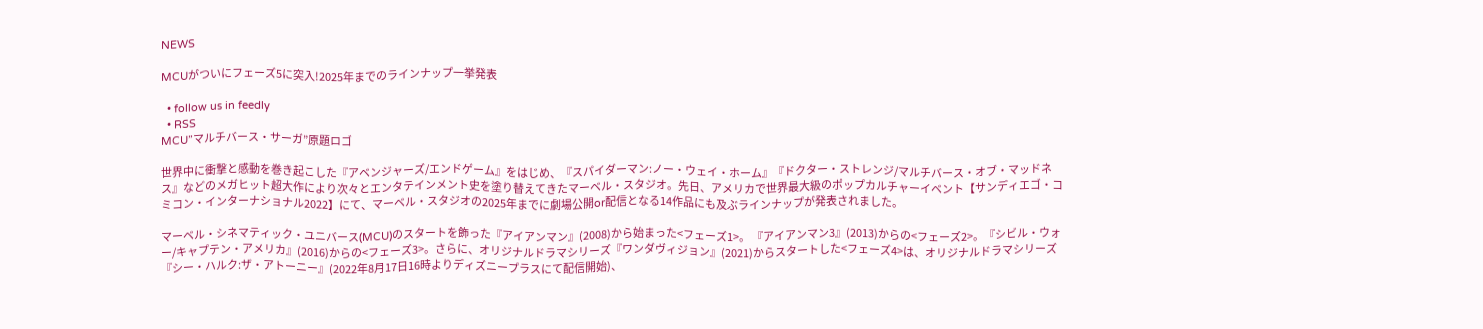NEWS

MCUがついにフェーズ5に突入!2025年までのラインナップ一挙発表

  • follow us in feedly
  • RSS
MCU”マルチバース・サーガ”原題ロゴ

世界中に衝撃と感動を巻き起こした『アベンジャーズ/エンドゲーム』をはじめ、『スパイダーマン:ノー・ウェイ・ホーム』『ドクター・ストレンジ/マルチバース・オブ・マッドネス』などのメガヒット超大作により次々とエンタテインメント史を塗り替えてきたマーベル・スタジオ。先日、アメリカで世界最大級のポップカルチャーイベント【サンディエゴ・コミコン・インターナショナル2022】にて、マーベル・スタジオの2025年までに劇場公開or配信となる14作品にも及ぶラインナップが発表されました。

マーベル・シネマティック・ユニバース(MCU)のスタートを飾った『アイアンマン』(2008)から始まった<フェーズ1>。 『アイアンマン3』(2013)からの<フェーズ2>。『シビル・ウォー/キャプテン・アメリカ』(2016)からの<フェーズ3>。さらに、オリジナルドラマシリーズ『ワンダヴィジョン』(2021)からスタートした<フェーズ4>は、オリジナルドラマシリーズ『シー・ハルク:ザ・アトーニー』(2022年8月17日16時よりディズニープラスにて配信開始)、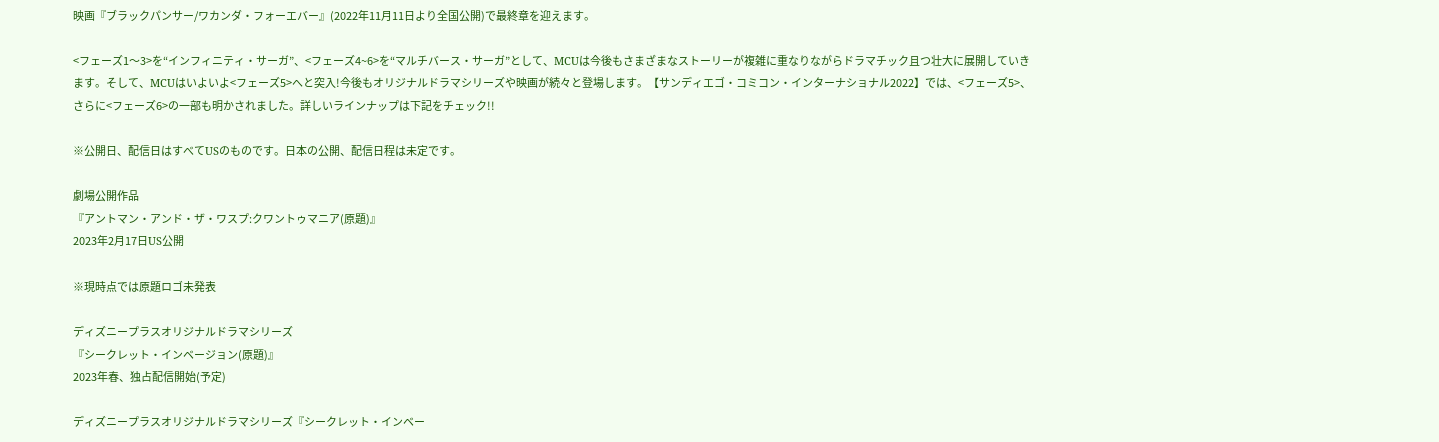映画『ブラックパンサー/ワカンダ・フォーエバー』(2022年11月11日より全国公開)で最終章を迎えます。

<フェーズ1〜3>を“インフィニティ・サーガ”、<フェーズ4~6>を“マルチバース・サーガ”として、MCUは今後もさまざまなストーリーが複雑に重なりながらドラマチック且つ壮大に展開していきます。そして、MCUはいよいよ<フェーズ5>へと突入!今後もオリジナルドラマシリーズや映画が続々と登場します。【サンディエゴ・コミコン・インターナショナル2022】では、<フェーズ5>、さらに<フェーズ6>の一部も明かされました。詳しいラインナップは下記をチェック!!

※公開日、配信日はすべてUSのものです。日本の公開、配信日程は未定です。

劇場公開作品
『アントマン・アンド・ザ・ワスプ:クワントゥマニア(原題)』
2023年2月17日US公開

※現時点では原題ロゴ未発表

ディズニープラスオリジナルドラマシリーズ
『シークレット・インベージョン(原題)』
2023年春、独占配信開始(予定)

ディズニープラスオリジナルドラマシリーズ『シークレット・インベー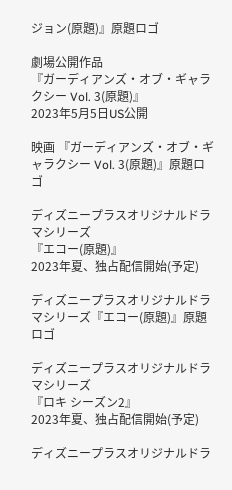ジョン(原題)』原題ロゴ

劇場公開作品
『ガーディアンズ・オブ・ギャラクシー Vol. 3(原題)』
2023年5月5日US公開

映画 『ガーディアンズ・オブ・ギャラクシー Vol. 3(原題)』原題ロゴ

ディズニープラスオリジナルドラマシリーズ
『エコー(原題)』
2023年夏、独占配信開始(予定)

ディズニープラスオリジナルドラマシリーズ『エコー(原題)』原題ロゴ

ディズニープラスオリジナルドラマシリーズ
『ロキ シーズン2』
2023年夏、独占配信開始(予定)

ディズニープラスオリジナルドラ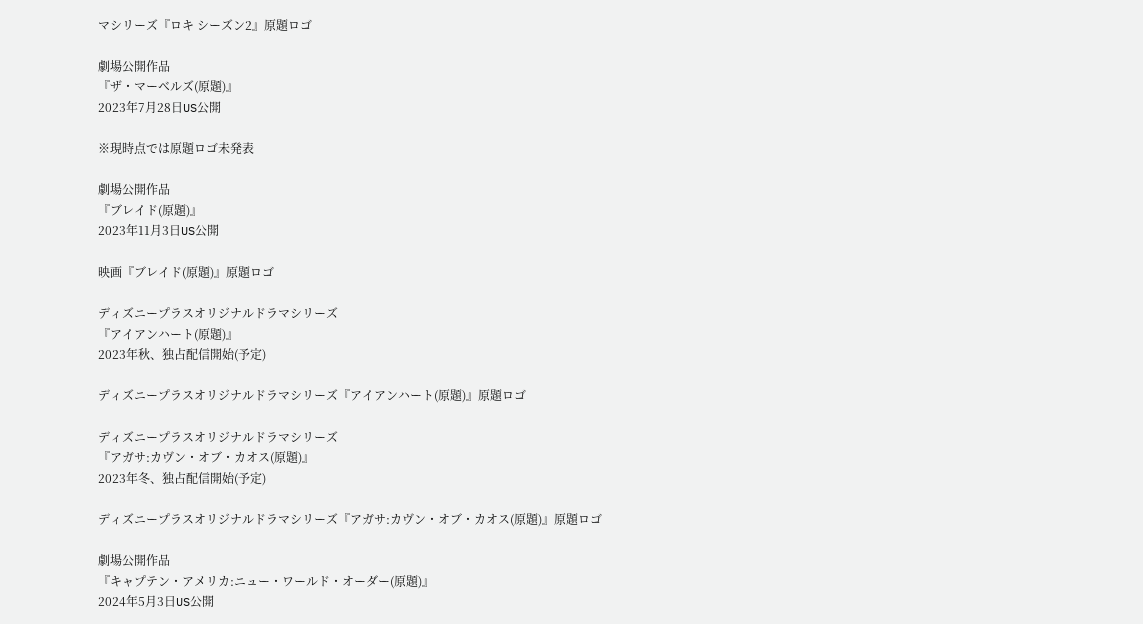マシリーズ『ロキ シーズン2』原題ロゴ

劇場公開作品
『ザ・マーベルズ(原題)』
2023年7月28日US公開

※現時点では原題ロゴ未発表

劇場公開作品
『ブレイド(原題)』
2023年11月3日US公開

映画『ブレイド(原題)』原題ロゴ

ディズニープラスオリジナルドラマシリーズ
『アイアンハート(原題)』
2023年秋、独占配信開始(予定)

ディズニープラスオリジナルドラマシリーズ『アイアンハート(原題)』原題ロゴ

ディズニープラスオリジナルドラマシリーズ
『アガサ:カヴン・オブ・カオス(原題)』
2023年冬、独占配信開始(予定)

ディズニープラスオリジナルドラマシリーズ『アガサ:カヴン・オブ・カオス(原題)』原題ロゴ

劇場公開作品
『キャプテン・アメリカ:ニュー・ワールド・オーダー(原題)』
2024年5月3日US公開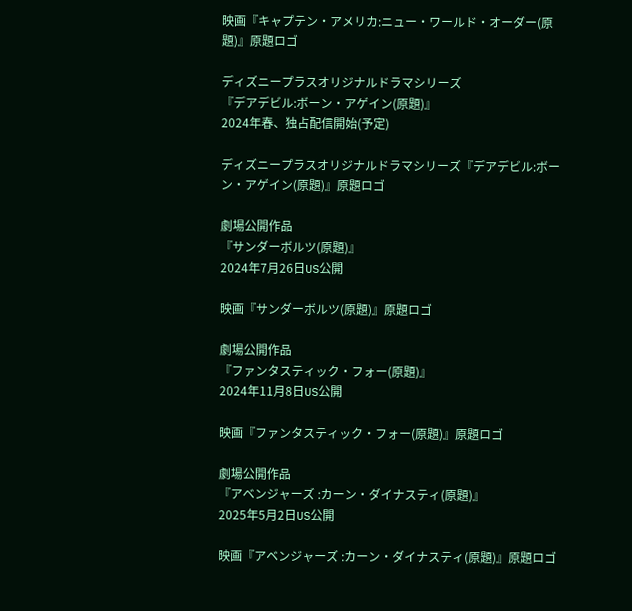映画『キャプテン・アメリカ:ニュー・ワールド・オーダー(原題)』原題ロゴ

ディズニープラスオリジナルドラマシリーズ
『デアデビル:ボーン・アゲイン(原題)』
2024年春、独占配信開始(予定)

ディズニープラスオリジナルドラマシリーズ『デアデビル:ボーン・アゲイン(原題)』原題ロゴ

劇場公開作品
『サンダーボルツ(原題)』
2024年7月26日US公開

映画『サンダーボルツ(原題)』原題ロゴ

劇場公開作品
『ファンタスティック・フォー(原題)』
2024年11月8日US公開

映画『ファンタスティック・フォー(原題)』原題ロゴ

劇場公開作品
『アベンジャーズ :カーン・ダイナスティ(原題)』
2025年5月2日US公開

映画『アベンジャーズ :カーン・ダイナスティ(原題)』原題ロゴ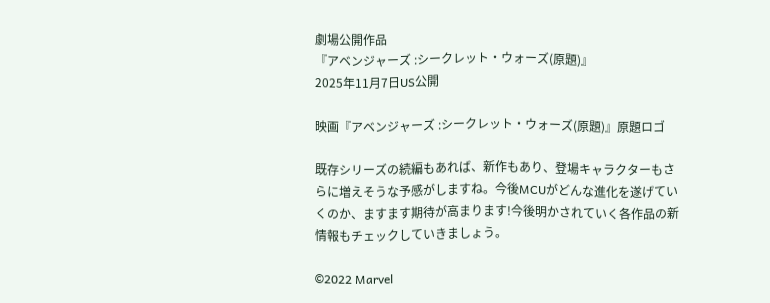劇場公開作品
『アベンジャーズ :シークレット・ウォーズ(原題)』
2025年11月7日US公開

映画『アベンジャーズ :シークレット・ウォーズ(原題)』原題ロゴ

既存シリーズの続編もあれば、新作もあり、登場キャラクターもさらに増えそうな予感がしますね。今後MCUがどんな進化を遂げていくのか、ますます期待が高まります!今後明かされていく各作品の新情報もチェックしていきましょう。

©2022 Marvel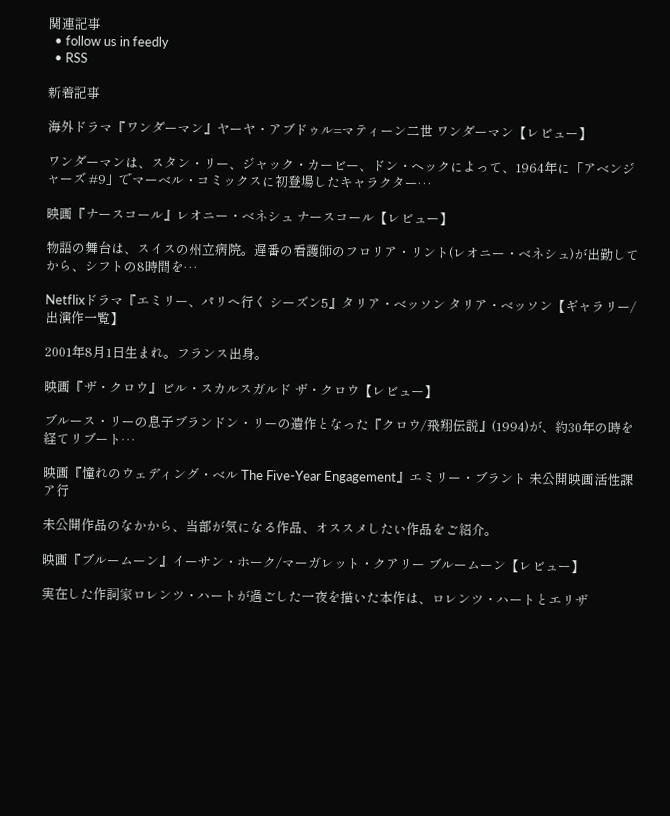関連記事
  • follow us in feedly
  • RSS

新着記事

海外ドラマ『ワンダーマン』ヤーヤ・アブドゥル=マティーン二世 ワンダーマン【レビュー】

ワンダーマンは、スタン・リー、ジャック・カービー、ドン・ヘックによって、1964年に「アベンジャーズ #9」でマーベル・コミックスに初登場したキャラクター…

映画『ナースコール』レオニー・ベネシュ ナースコール【レビュー】

物語の舞台は、スイスの州立病院。遅番の看護師のフロリア・リント(レオニー・ベネシュ)が出勤してから、シフトの8時間を…

Netflixドラマ『エミリー、パリへ行く シーズン5』タリア・ベッソン タリア・ベッソン【ギャラリー/出演作一覧】

2001年8月1日生まれ。フランス出身。

映画『ザ・クロウ』ビル・スカルスガルド ザ・クロウ【レビュー】

ブルース・リーの息子ブランドン・リーの遺作となった『クロウ/飛翔伝説』(1994)が、約30年の時を経てリブート…

映画『憧れのウェディング・ベル The Five-Year Engagement』エミリー・ブラント 未公開映画活性課ア行

未公開作品のなかから、当部が気になる作品、オススメしたい作品をご紹介。

映画『ブルームーン』イーサン・ホーク/マーガレット・クアリー ブルームーン【レビュー】

実在した作詞家ロレンツ・ハートが過ごした一夜を描いた本作は、ロレンツ・ハートとエリザ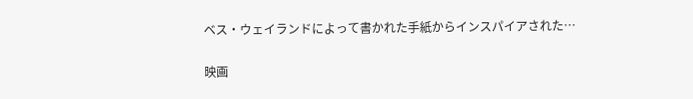ベス・ウェイランドによって書かれた手紙からインスパイアされた…

映画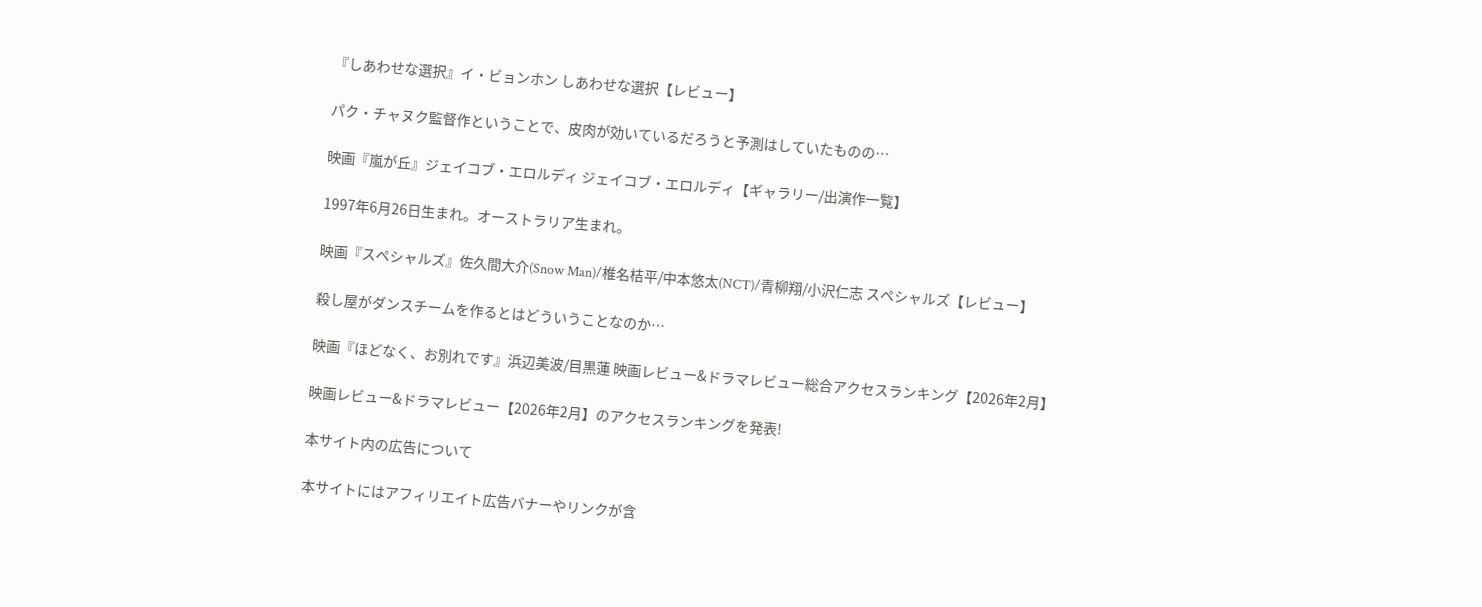『しあわせな選択』イ・ビョンホン しあわせな選択【レビュー】

パク・チャヌク監督作ということで、皮肉が効いているだろうと予測はしていたものの…

映画『嵐が丘』ジェイコブ・エロルディ ジェイコブ・エロルディ【ギャラリー/出演作一覧】

1997年6月26日生まれ。オーストラリア生まれ。

映画『スペシャルズ』佐久間大介(Snow Man)/椎名桔平/中本悠太(NCT)/青柳翔/小沢仁志 スペシャルズ【レビュー】

殺し屋がダンスチームを作るとはどういうことなのか…

映画『ほどなく、お別れです』浜辺美波/目黒蓮 映画レビュー&ドラマレビュー総合アクセスランキング【2026年2月】

映画レビュー&ドラマレビュー【2026年2月】のアクセスランキングを発表!

本サイト内の広告について

本サイトにはアフィリエイト広告バナーやリンクが含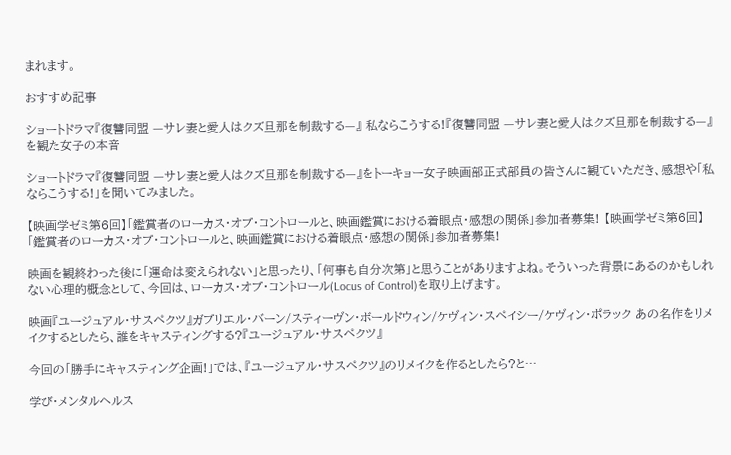まれます。

おすすめ記事

ショートドラマ『復讐同盟 —サレ妻と愛人はクズ旦那を制裁する—』 私ならこうする!『復讐同盟 —サレ妻と愛人はクズ旦那を制裁する—』を観た女子の本音

ショートドラマ『復讐同盟 —サレ妻と愛人はクズ旦那を制裁する—』をトーキョー女子映画部正式部員の皆さんに観ていただき、感想や「私ならこうする!」を聞いてみました。

【映画学ゼミ第6回】「鑑賞者のローカス・オブ・コントロールと、映画鑑賞における着眼点・感想の関係」参加者募集! 【映画学ゼミ第6回】「鑑賞者のローカス・オブ・コントロールと、映画鑑賞における着眼点・感想の関係」参加者募集!

映画を観終わった後に「運命は変えられない」と思ったり、「何事も自分次第」と思うことがありますよね。そういった背景にあるのかもしれない心理的概念として、今回は、ローカス・オブ・コントロール(Locus of Control)を取り上げます。

映画『ユージュアル・サスペクツ』ガブリエル・バーン/スティーヴン・ボールドウィン/ケヴィン・スペイシー/ケヴィン・ポラック あの名作をリメイクするとしたら、誰をキャスティングする?『ユージュアル・サスペクツ』

今回の「勝手にキャスティング企画!」では、『ユージュアル・サスペクツ』のリメイクを作るとしたら?と…

学び・メンタルヘルス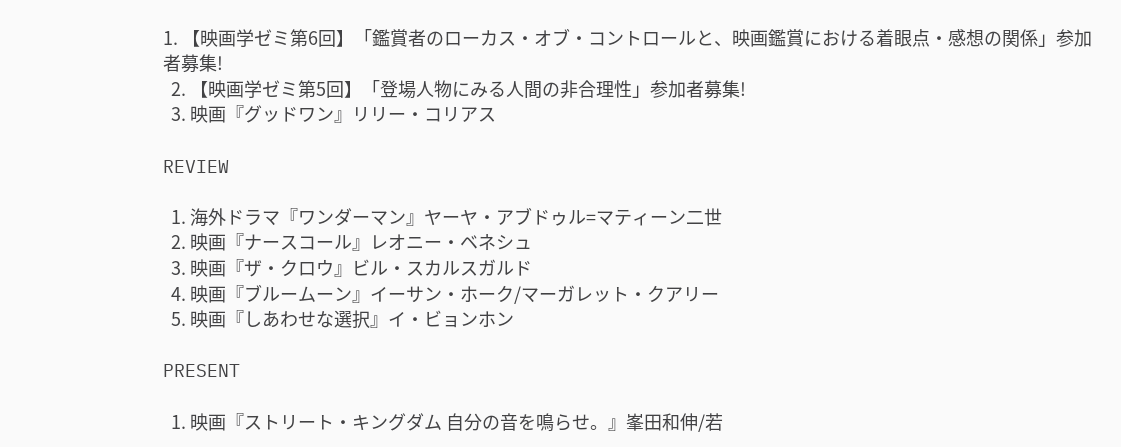1. 【映画学ゼミ第6回】「鑑賞者のローカス・オブ・コントロールと、映画鑑賞における着眼点・感想の関係」参加者募集!
  2. 【映画学ゼミ第5回】「登場人物にみる人間の非合理性」参加者募集!
  3. 映画『グッドワン』リリー・コリアス

REVIEW

  1. 海外ドラマ『ワンダーマン』ヤーヤ・アブドゥル=マティーン二世
  2. 映画『ナースコール』レオニー・ベネシュ
  3. 映画『ザ・クロウ』ビル・スカルスガルド
  4. 映画『ブルームーン』イーサン・ホーク/マーガレット・クアリー
  5. 映画『しあわせな選択』イ・ビョンホン

PRESENT

  1. 映画『ストリート・キングダム 自分の音を鳴らせ。』峯田和伸/若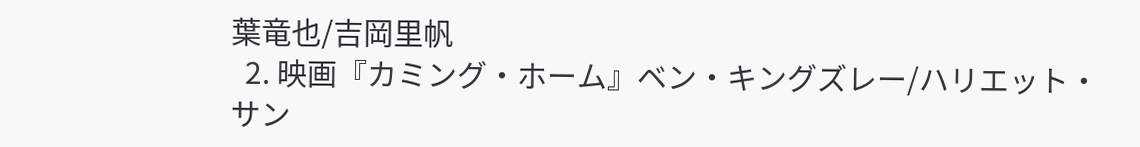葉竜也/吉岡里帆
  2. 映画『カミング・ホーム』ベン・キングズレー/ハリエット・サン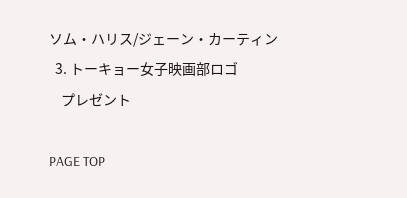ソム・ハリス/ジェーン・カーティン
  3. トーキョー女子映画部ロゴ
    プレゼント

PAGE TOP